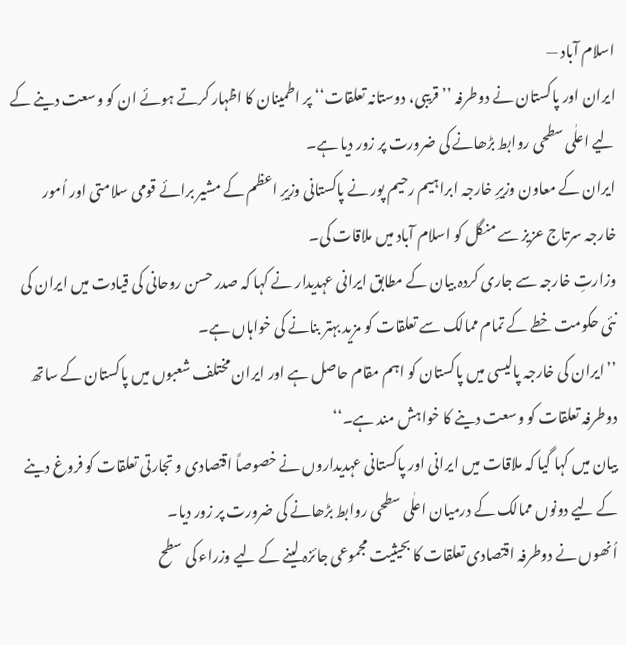اسلام آباد —
ایران اور پاکستان نے دوطرفہ ’’قریبی، دوستانہ تعلقات‘‘ پر اطمینان کا اظہار کرتے ہوئے ان کو وسعت دینے کے لیے اعلٰی سطحی روابط بڑھانے کی ضرورت پر زور دیا ہے۔
ایران کے معاون وزیرِ خارجہ ابراہیم رحیم پور نے پاکستانی وزیرِ اعظم کے مشیر برائے قومی سلامتی اور اُمور خارجہ سرتاج عزیز سے منگل کو اسلام آباد میں ملاقات کی۔
وزارتِ خارجہ سے جاری کردہ بیان کے مطابق ایرانی عہدیدار نے کہا کہ صدر حسن روحانی کی قیادت میں ایران کی نئی حکومت خطے کے تمام ممالک سے تعلقات کو مزید بہتر بنانے کی خواہاں ہے۔
’’ایران کی خارجہ پالیسی میں پاکستان کو اہم مقام حاصل ہے اور ایران مختلف شعبوں میں پاکستان کے ساتھ دوطرفہ تعلقات کو وسعت دینے کا خواہش مند ہے۔‘‘
بیان میں کہا گیا کہ ملاقات میں ایرانی اور پاکستانی عہدیداروں نے خصوصاً اقتصادی و تجارتی تعلقات کو فروغ دینے کے لیے دونوں ممالک کے درمیان اعلٰی سطحی روابط بڑھانے کی ضرورت پر زور دیا۔
اُنھوں نے دوطرفہ اقتصادی تعلقات کا بحیثیت مجموعی جائزہ لینے کے لیے وزراء کی سطح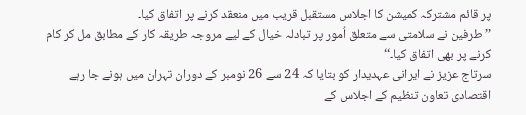پر قائم مشترکہ کمیشن کا اجلاس مستقبل قریب میں منعقد کرنے پر اتفاق کیا۔
’’طرفین نے سلامتی سے متعلق اُمور پر تبادلہ خیال کے لیے مروجہ طریقہ کار کے مطابق مل کر کام کرنے پر بھی اتفاق کیا۔‘‘
سرتاج عزیز نے ایرانی عہدیدار کو بتایا کہ 24 سے 26 نومبر کے دوران تہران میں ہونے جا رہے اقتصادی تعاون تنظیم کے اجلاس کے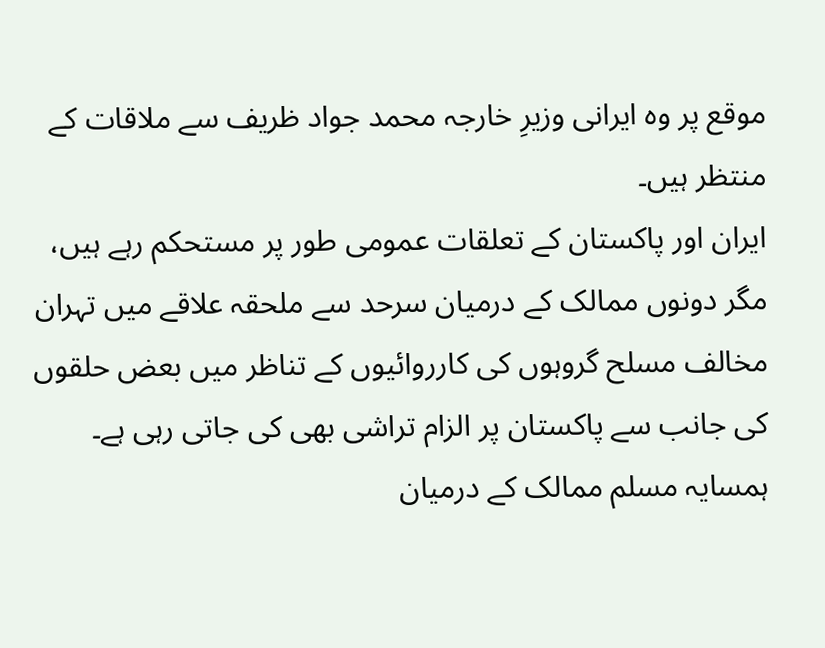موقع پر وہ ایرانی وزیرِ خارجہ محمد جواد ظریف سے ملاقات کے منتظر ہیں۔
ایران اور پاکستان کے تعلقات عمومی طور پر مستحکم رہے ہیں، مگر دونوں ممالک کے درمیان سرحد سے ملحقہ علاقے میں تہران مخالف مسلح گروہوں کی کارروائیوں کے تناظر میں بعض حلقوں کی جانب سے پاکستان پر الزام تراشی بھی کی جاتی رہی ہے۔
ہمسایہ مسلم ممالک کے درمیان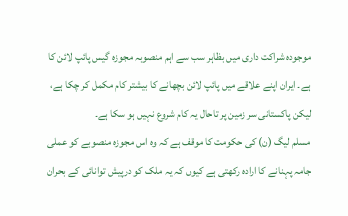موجودہ شراکت داری میں بظاہر سب سے اہم منصوبہ مجوزہ گیس پائپ لائن کا ہے۔ ایران اپنے علاقے میں پائپ لائن بچھانے کا بیشتر کام مکمل کر چکا ہے، لیکن پاکستانی سر زمین پر تاحال یہ کام شروع نہیں ہو سکا ہے۔
مسلم لیگ (ن) کی حکومت کا موقف ہے کہ وہ اس مجوزہ منصوبے کو عملی جامہ پہنانے کا ارادہ رکھتی ہے کیوں کہ یہ ملک کو درپیش توانائی کے بحران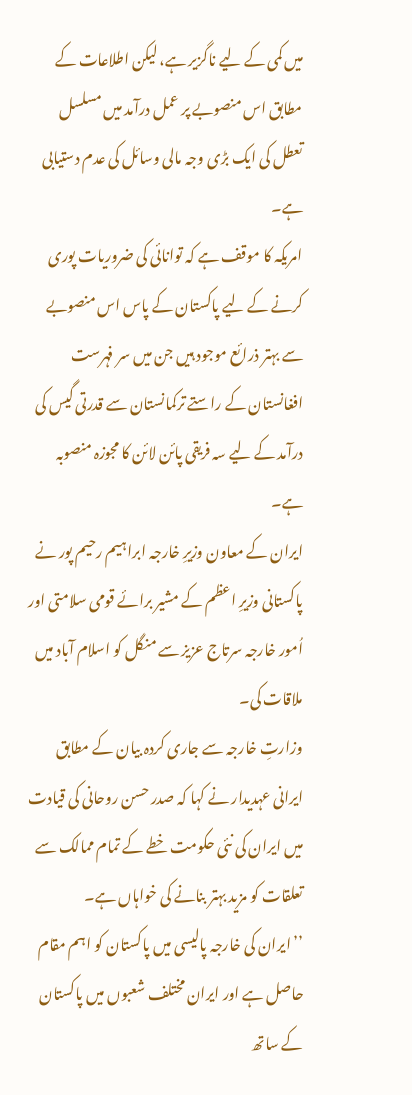میں کمی کے لیے ناگزیر ہے، لیکن اطلاعات کے مطابق اس منصوبے پر عمل درآمد میں مسلسل تعطل کی ایک بڑی وجہ مالی وسائل کی عدم دستیابی ہے۔
امریکہ کا موقف ہے کہ توانائی کی ضروریات پوری کرنے کے لیے پاکستان کے پاس اس منصوبے سے بہتر ذرائع موجود ہیں جن میں سر فہرست افغانستان کے راستے ترکمانستان سے قدرتی گیس کی درآمد کے لیے سہ فریقی پائن لائن کا مجوزہ منصوبہ ہے۔
ایران کے معاون وزیرِ خارجہ ابراہیم رحیم پور نے پاکستانی وزیرِ اعظم کے مشیر برائے قومی سلامتی اور اُمور خارجہ سرتاج عزیز سے منگل کو اسلام آباد میں ملاقات کی۔
وزارتِ خارجہ سے جاری کردہ بیان کے مطابق ایرانی عہدیدار نے کہا کہ صدر حسن روحانی کی قیادت میں ایران کی نئی حکومت خطے کے تمام ممالک سے تعلقات کو مزید بہتر بنانے کی خواہاں ہے۔
’’ایران کی خارجہ پالیسی میں پاکستان کو اہم مقام حاصل ہے اور ایران مختلف شعبوں میں پاکستان کے ساتھ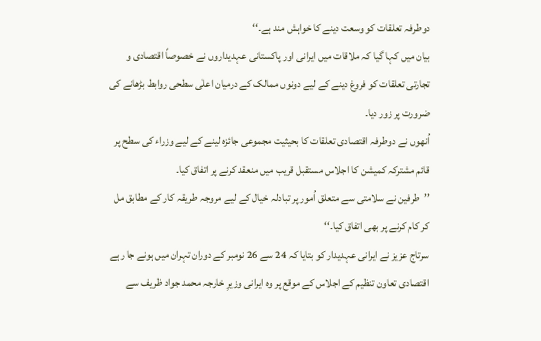دوطرفہ تعلقات کو وسعت دینے کا خواہش مند ہے۔‘‘
بیان میں کہا گیا کہ ملاقات میں ایرانی اور پاکستانی عہدیداروں نے خصوصاً اقتصادی و تجارتی تعلقات کو فروغ دینے کے لیے دونوں ممالک کے درمیان اعلٰی سطحی روابط بڑھانے کی ضرورت پر زور دیا۔
اُنھوں نے دوطرفہ اقتصادی تعلقات کا بحیثیت مجموعی جائزہ لینے کے لیے وزراء کی سطح پر قائم مشترکہ کمیشن کا اجلاس مستقبل قریب میں منعقد کرنے پر اتفاق کیا۔
’’طرفین نے سلامتی سے متعلق اُمور پر تبادلہ خیال کے لیے مروجہ طریقہ کار کے مطابق مل کر کام کرنے پر بھی اتفاق کیا۔‘‘
سرتاج عزیز نے ایرانی عہدیدار کو بتایا کہ 24 سے 26 نومبر کے دوران تہران میں ہونے جا رہے اقتصادی تعاون تنظیم کے اجلاس کے موقع پر وہ ایرانی وزیرِ خارجہ محمد جواد ظریف سے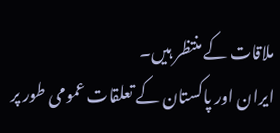ملاقات کے منتظر ہیں۔
ایران اور پاکستان کے تعلقات عمومی طور پر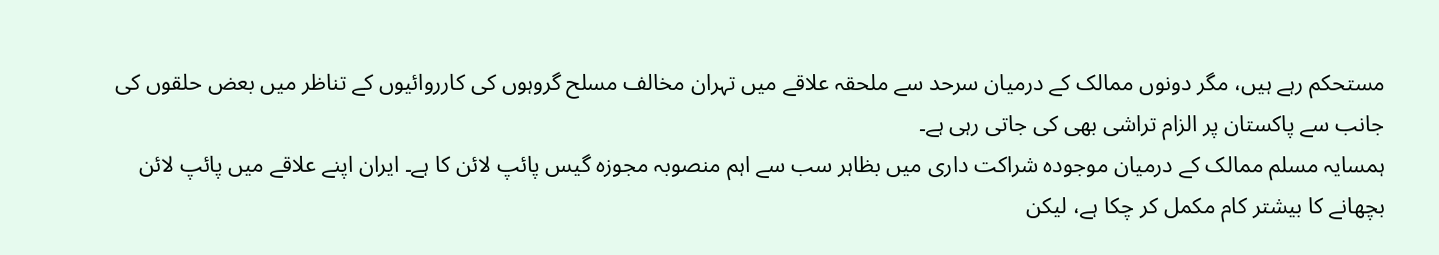مستحکم رہے ہیں، مگر دونوں ممالک کے درمیان سرحد سے ملحقہ علاقے میں تہران مخالف مسلح گروہوں کی کارروائیوں کے تناظر میں بعض حلقوں کی جانب سے پاکستان پر الزام تراشی بھی کی جاتی رہی ہے۔
ہمسایہ مسلم ممالک کے درمیان موجودہ شراکت داری میں بظاہر سب سے اہم منصوبہ مجوزہ گیس پائپ لائن کا ہے۔ ایران اپنے علاقے میں پائپ لائن بچھانے کا بیشتر کام مکمل کر چکا ہے، لیکن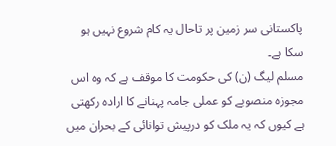پاکستانی سر زمین پر تاحال یہ کام شروع نہیں ہو سکا ہے۔
مسلم لیگ (ن) کی حکومت کا موقف ہے کہ وہ اس مجوزہ منصوبے کو عملی جامہ پہنانے کا ارادہ رکھتی ہے کیوں کہ یہ ملک کو درپیش توانائی کے بحران میں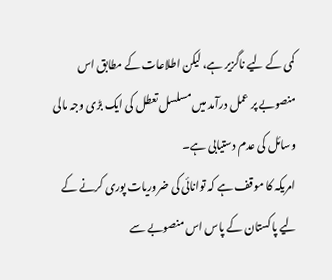کمی کے لیے ناگزیر ہے، لیکن اطلاعات کے مطابق اس منصوبے پر عمل درآمد میں مسلسل تعطل کی ایک بڑی وجہ مالی وسائل کی عدم دستیابی ہے۔
امریکہ کا موقف ہے کہ توانائی کی ضروریات پوری کرنے کے لیے پاکستان کے پاس اس منصوبے سے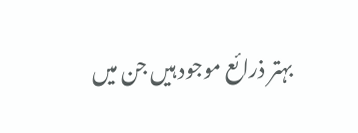بہتر ذرائع موجود ہیں جن میں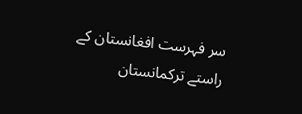سر فہرست افغانستان کے راستے ترکمانستان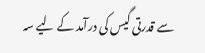سے قدرتی گیس کی درآمد کے لیے سہ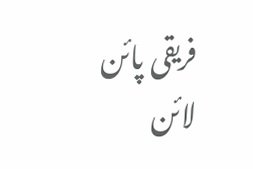فریقی پائن لائن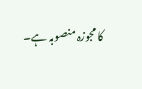کا مجوزہ منصوبہ ہے۔